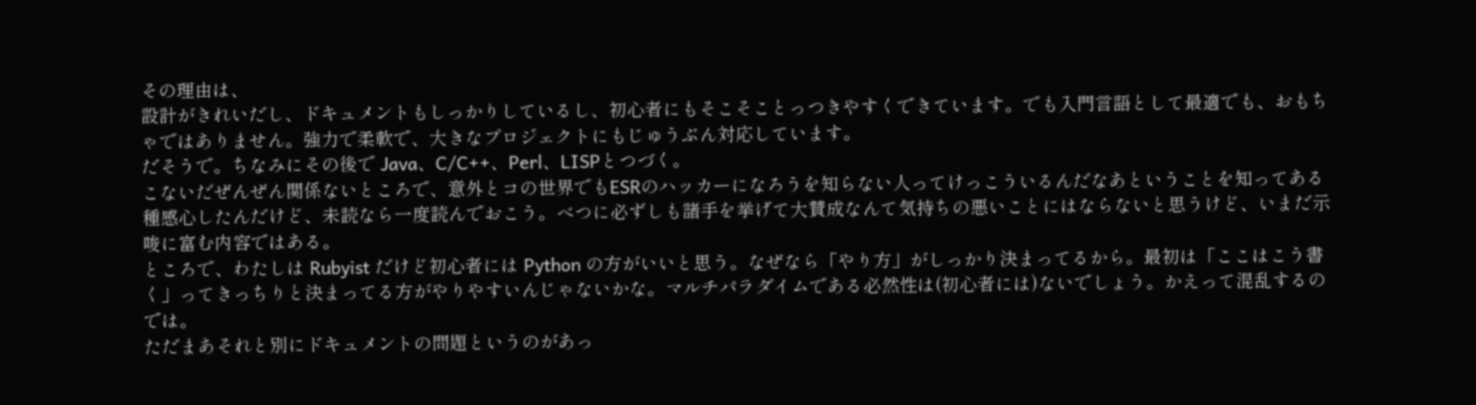その理由は、
設計がきれいだし、ドキュメントもしっかりしているし、初心者にもそこそことっつきやすくできています。でも入門言語として最適でも、おもちゃではありません。強力で柔軟で、大きなプロジェクトにもじゅうぶん対応しています。
だそうで。ちなみにその後で Java、C/C++、Perl、LISPとつづく。
こないだぜんぜん関係ないところで、意外とコの世界でもESRのハッカーになろうを知らない人ってけっこういるんだなあということを知ってある種感心したんだけど、未読なら一度読んでおこう。べつに必ずしも諸手を挙げて大賛成なんて気持ちの悪いことにはならないと思うけど、いまだ示唆に富む内容ではある。
ところで、わたしは Rubyist だけど初心者には Python の方がいいと思う。なぜなら「やり方」がしっかり決まってるから。最初は「ここはこう書く」ってきっちりと決まってる方がやりやすいんじゃないかな。マルチパラダイムである必然性は(初心者には)ないでしょう。かえって混乱するのでは。
ただまあそれと別にドキュメントの問題というのがあっ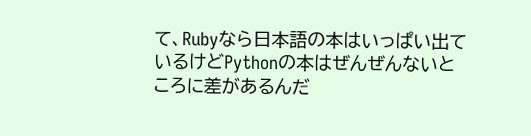て、Rubyなら日本語の本はいっぱい出ているけどPythonの本はぜんぜんないところに差があるんだ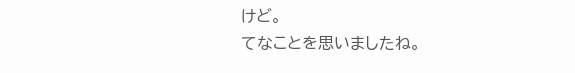けど。
てなことを思いましたね。